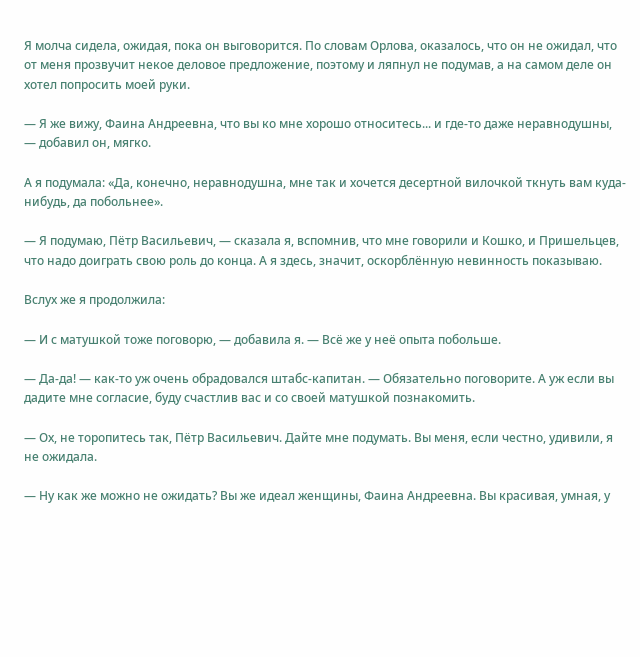Я молча сидела, ожидая, пока он выговорится. По словам Орлова, оказалось, что он не ожидал, что от меня прозвучит некое деловое предложение, поэтому и ляпнул не подумав, а на самом деле он хотел попросить моей руки.

— Я же вижу, Фаина Андреевна, что вы ко мне хорошо относитесь... и где-то даже неравнодушны, — добавил он, мягко.

А я подумала: «Да, конечно, неравнодушна, мне так и хочется десертной вилочкой ткнуть вам куда-нибудь, да побольнее».

— Я подумаю, Пётр Васильевич, — сказала я, вспомнив, что мне говорили и Кошко, и Пришельцев, что надо доиграть свою роль до конца. А я здесь, значит, оскорблённую невинность показываю.

Вслух же я продолжила:

— И с матушкой тоже поговорю, — добавила я. — Всё же у неё опыта побольше.

— Да-да! — как-то уж очень обрадовался штабс-капитан. — Обязательно поговорите. А уж если вы дадите мне согласие, буду счастлив вас и со своей матушкой познакомить.

— Ох, не торопитесь так, Пётр Васильевич. Дайте мне подумать. Вы меня, если честно, удивили, я не ожидала.

— Ну как же можно не ожидать? Вы же идеал женщины, Фаина Андреевна. Вы красивая, умная, у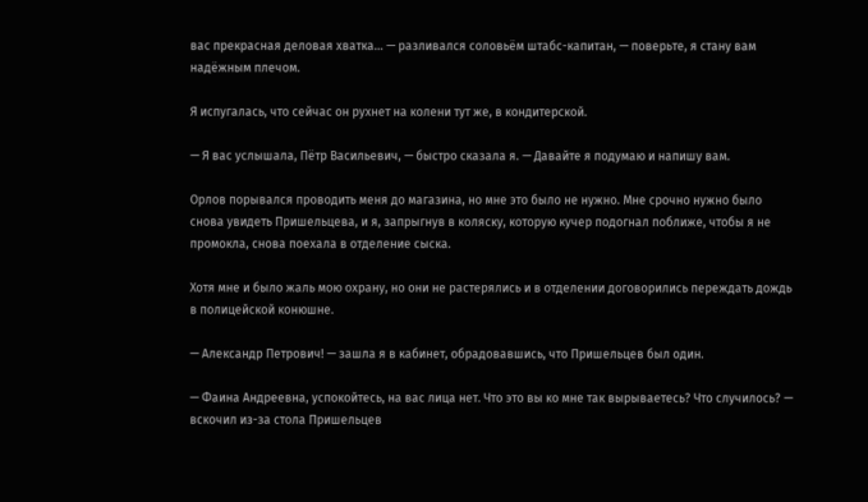вас прекрасная деловая хватка... — разливался соловьём штабс-капитан, — поверьте, я стану вам надёжным плечом.

Я испугалась, что сейчас он рухнет на колени тут же, в кондитерской.

— Я вас услышала, Пётр Васильевич, — быстро сказала я. — Давайте я подумаю и напишу вам.

Орлов порывался проводить меня до магазина, но мне это было не нужно. Мне срочно нужно было снова увидеть Пришельцева, и я, запрыгнув в коляску, которую кучер подогнал поближе, чтобы я не промокла, снова поехала в отделение сыска.

Хотя мне и было жаль мою охрану, но они не растерялись и в отделении договорились переждать дождь в полицейской конюшне.

— Александр Петрович! — зашла я в кабинет, обрадовавшись, что Пришельцев был один.

— Фаина Андреевна, успокойтесь, на вас лица нет. Что это вы ко мне так вырываетесь? Что случилось? — вскочил из-за стола Пришельцев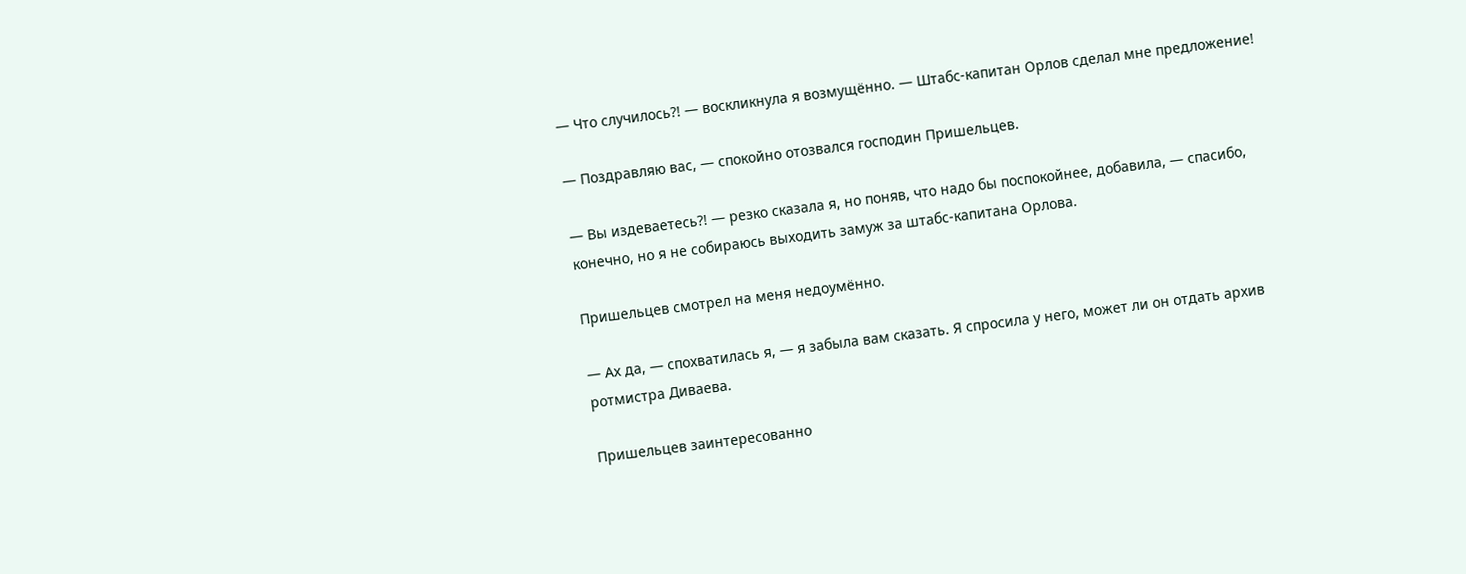— Что случилось?! — воскликнула я возмущённо. — Штабс-капитан Орлов сделал мне предложение!

— Поздравляю вас, — спокойно отозвался господин Пришельцев.

— Вы издеваетесь?! — резко сказала я, но поняв, что надо бы поспокойнее, добавила, — спасибо, конечно, но я не собираюсь выходить замуж за штабс-капитана Орлова.

Пришельцев смотрел на меня недоумённо.

— Ах да, — спохватилась я, — я забыла вам сказать. Я спросила у него, может ли он отдать архив ротмистра Диваева.

Пришельцев заинтересованно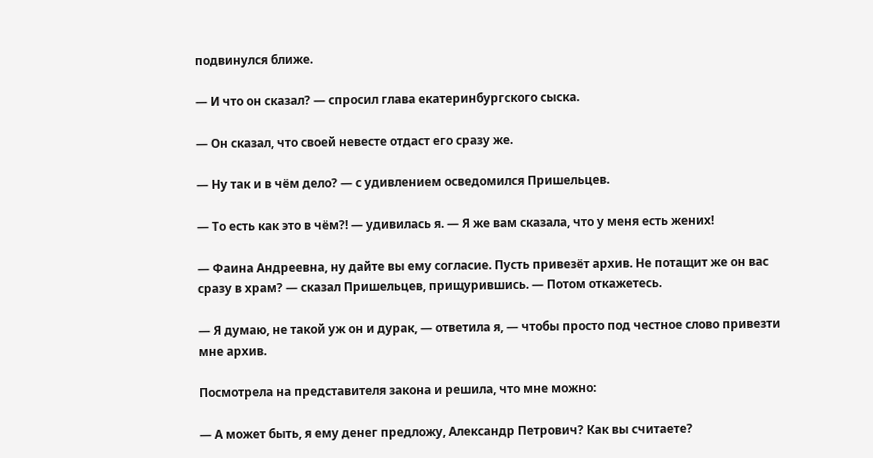подвинулся ближе.

— И что он сказал? — спросил глава екатеринбургского сыска.

— Он сказал, что своей невесте отдаст его сразу же.

— Ну так и в чём дело? — с удивлением осведомился Пришельцев.

— То есть как это в чём?! — удивилась я. — Я же вам сказала, что у меня есть жених!

— Фаина Андреевна, ну дайте вы ему согласие. Пусть привезёт архив. Не потащит же он вас сразу в храм? — сказал Пришельцев, прищурившись. — Потом откажетесь.

— Я думаю, не такой уж он и дурак, — ответила я, — чтобы просто под честное слово привезти мне архив.

Посмотрела на представителя закона и решила, что мне можно:

— А может быть, я ему денег предложу, Александр Петрович? Как вы считаете?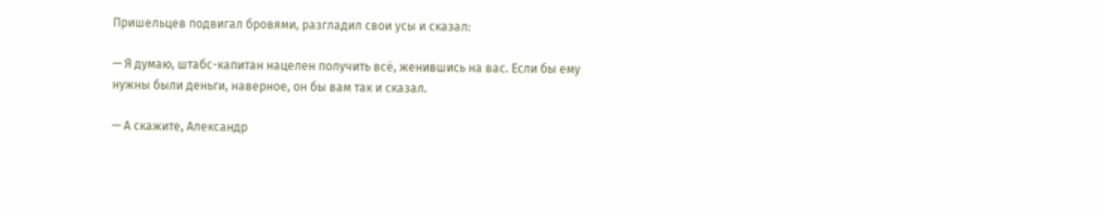Пришельцев подвигал бровями, разгладил свои усы и сказал:

— Я думаю, штабс-капитан нацелен получить всё, женившись на вас. Если бы ему нужны были деньги, наверное, он бы вам так и сказал.

— А скажите, Александр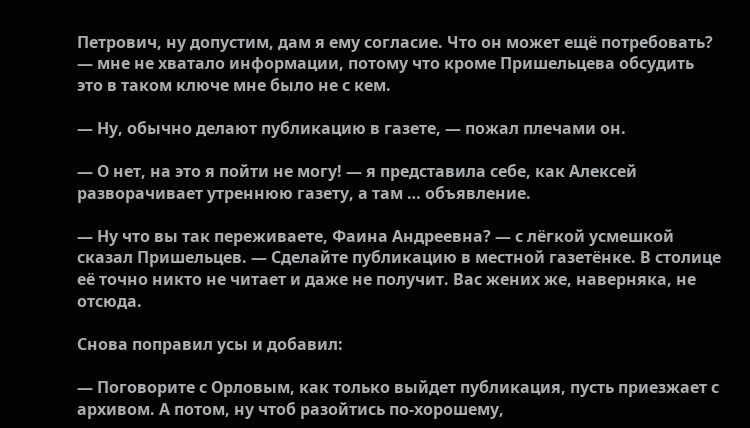Петрович, ну допустим, дам я ему согласие. Что он может ещё потребовать? — мне не хватало информации, потому что кроме Пришельцева обсудить это в таком ключе мне было не с кем.

— Ну, обычно делают публикацию в газете, — пожал плечами он.

— О нет, на это я пойти не могу! — я представила себе, как Алексей разворачивает утреннюю газету, а там … объявление.

— Ну что вы так переживаете, Фаина Андреевна? — с лёгкой усмешкой сказал Пришельцев. — Сделайте публикацию в местной газетёнке. В столице её точно никто не читает и даже не получит. Вас жених же, наверняка, не отсюда.

Снова поправил усы и добавил:

— Поговорите с Орловым, как только выйдет публикация, пусть приезжает с архивом. А потом, ну чтоб разойтись по-хорошему,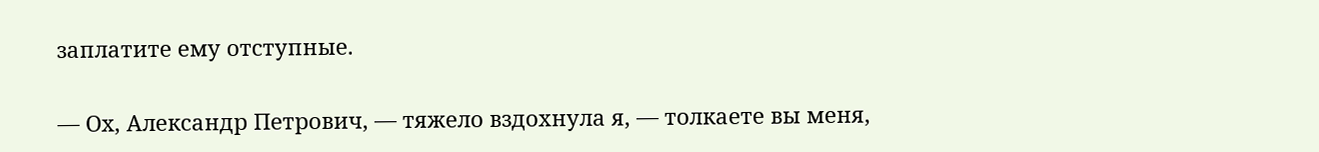заплатите ему отступные.

— Ох, Александр Петрович, — тяжело вздохнула я, — толкаете вы меня,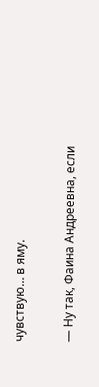чувствую… в яму.

— Ну так, Фаина Андреевна, если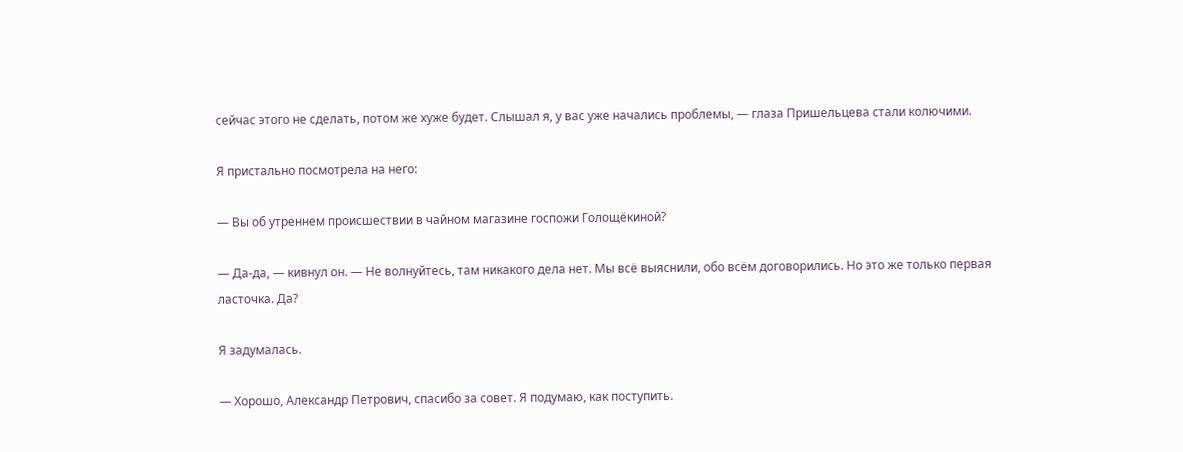сейчас этого не сделать, потом же хуже будет. Слышал я, у вас уже начались проблемы, — глаза Пришельцева стали колючими.

Я пристально посмотрела на него:

— Вы об утреннем происшествии в чайном магазине госпожи Голощёкиной?

— Да-да, — кивнул он. — Не волнуйтесь, там никакого дела нет. Мы всё выяснили, обо всём договорились. Но это же только первая ласточка. Да?

Я задумалась.

— Хорошо, Александр Петрович, спасибо за совет. Я подумаю, как поступить.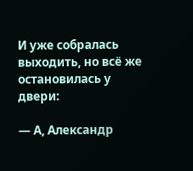И уже собралась выходить, но всё же остановилась у двери:

— А, Александр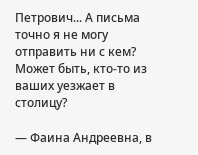Петрович... А письма точно я не могу отправить ни с кем? Может быть, кто-то из ваших уезжает в столицу?

— Фаина Андреевна, в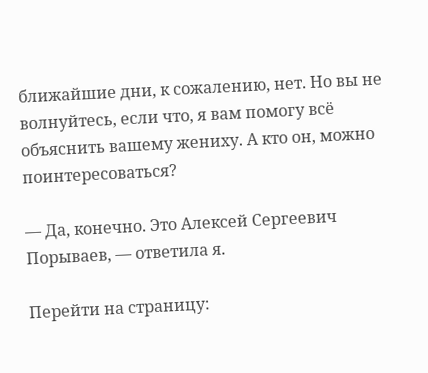ближайшие дни, к сожалению, нет. Но вы не волнуйтесь, если что, я вам помогу всё объяснить вашему жениху. А кто он, можно поинтересоваться?

— Да, конечно. Это Алексей Сергеевич Порываев, — ответила я.

Перейти на страницу: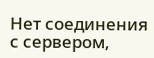Нет соединения с сервером,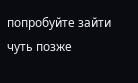попробуйте зайти чуть позже